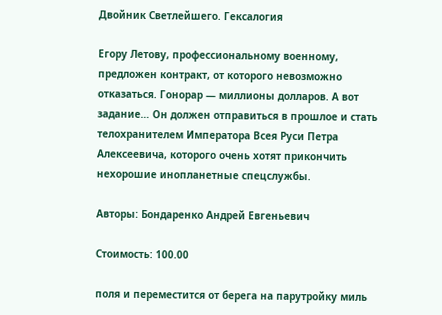Двойник Светлейшего. Гексалогия

Егору Летову, профессиональному военному, предложен контракт, от которого невозможно отказаться. Гонорар — миллионы долларов. А вот задание… Он должен отправиться в прошлое и стать телохранителем Императора Всея Руси Петра Алексеевича, которого очень хотят прикончить нехорошие инопланетные спецслужбы.

Авторы: Бондаренко Андрей Евгеньевич

Стоимость: 100.00

поля и переместится от берега на парутройку миль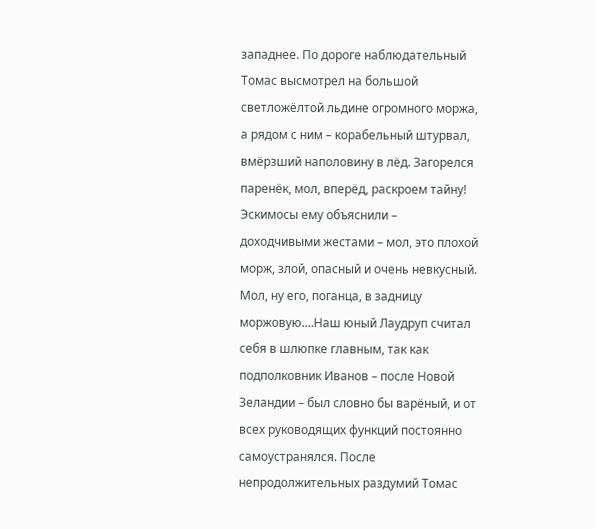западнее. По дороге наблюдательный Томас высмотрел на большой светложёлтой льдине огромного моржа, а рядом с ним – корабельный штурвал, вмёрзший наполовину в лёд. Загорелся паренёк, мол, вперёд, раскроем тайну! Эскимосы ему объяснили – доходчивыми жестами – мол, это плохой морж, злой, опасный и очень невкусный. Мол, ну его, поганца, в задницу моржовую.…Наш юный Лаудруп считал себя в шлюпке главным, так как подполковник Иванов – после Новой Зеландии – был словно бы варёный, и от всех руководящих функций постоянно самоустранялся. После непродолжительных раздумий Томас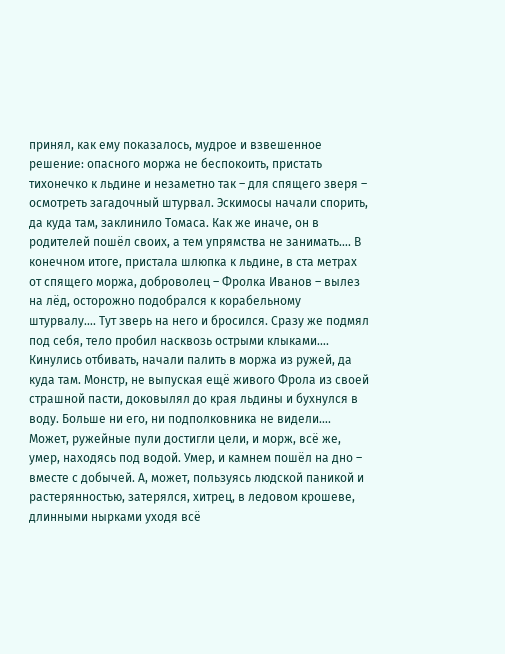принял, как ему показалось, мудрое и взвешенное решение: опасного моржа не беспокоить, пристать тихонечко к льдине и незаметно так – для спящего зверя – осмотреть загадочный штурвал. Эскимосы начали спорить, да куда там, заклинило Томаса. Как же иначе, он в родителей пошёл своих, а тем упрямства не занимать…. В конечном итоге, пристала шлюпка к льдине, в ста метрах от спящего моржа, доброволец – Фролка Иванов – вылез на лёд, осторожно подобрался к корабельному штурвалу…. Тут зверь на него и бросился. Сразу же подмял под себя, тело пробил насквозь острыми клыками…. Кинулись отбивать, начали палить в моржа из ружей, да куда там. Монстр, не выпуская ещё живого Фрола из своей страшной пасти, доковылял до края льдины и бухнулся в воду. Больше ни его, ни подполковника не видели…. Может, ружейные пули достигли цели, и морж, всё же, умер, находясь под водой. Умер, и камнем пошёл на дно – вместе с добычей. А, может, пользуясь людской паникой и растерянностью, затерялся, хитрец, в ледовом крошеве, длинными нырками уходя всё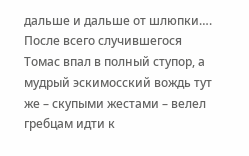дальше и дальше от шлюпки…. После всего случившегося Томас впал в полный ступор, а мудрый эскимосский вождь тут же – скупыми жестами – велел гребцам идти к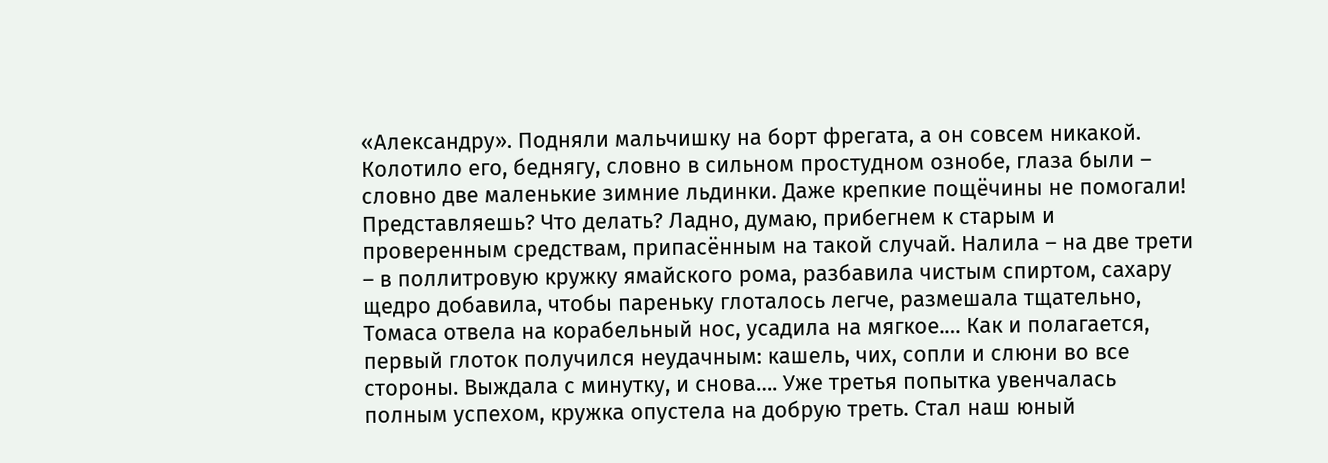«Александру». Подняли мальчишку на борт фрегата, а он совсем никакой. Колотило его, беднягу, словно в сильном простудном ознобе, глаза были – словно две маленькие зимние льдинки. Даже крепкие пощёчины не помогали! Представляешь? Что делать? Ладно, думаю, прибегнем к старым и проверенным средствам, припасённым на такой случай. Налила – на две трети – в поллитровую кружку ямайского рома, разбавила чистым спиртом, сахару щедро добавила, чтобы пареньку глоталось легче, размешала тщательно, Томаса отвела на корабельный нос, усадила на мягкое.… Как и полагается, первый глоток получился неудачным: кашель, чих, сопли и слюни во все стороны. Выждала с минутку, и снова…. Уже третья попытка увенчалась полным успехом, кружка опустела на добрую треть. Стал наш юный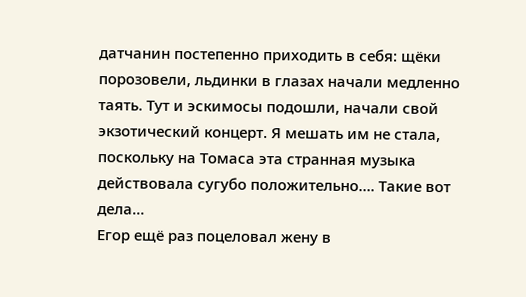датчанин постепенно приходить в себя: щёки порозовели, льдинки в глазах начали медленно таять. Тут и эскимосы подошли, начали свой экзотический концерт. Я мешать им не стала, поскольку на Томаса эта странная музыка действовала сугубо положительно…. Такие вот дела…
Егор ещё раз поцеловал жену в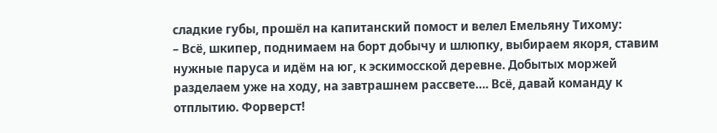сладкие губы, прошёл на капитанский помост и велел Емельяну Тихому:
– Всё, шкипер, поднимаем на борт добычу и шлюпку, выбираем якоря, ставим нужные паруса и идём на юг, к эскимосской деревне. Добытых моржей разделаем уже на ходу, на завтрашнем рассвете…. Всё, давай команду к отплытию. Форверст!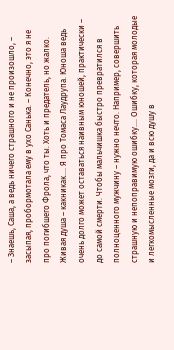– Знаешь, Саша, а ведь ничего страшного и не произошло, – засыпая, пробормотала ему в ухо Санька. – Конечно, это я не про погибшего Фрола, что ты. Хоть и предатель, но жалко. Живая душа – какникак…. Я про Томаса Лаудрупа. Юноша ведь очень долго может оставаться наивным юношей, практически – до самой смерти. Чтобы мальчишка быстро превратился в полноценного мужчину – нужно нечто. Например, совершить страшную и непоправимую ошибку…. Ошибку, которая молодые и легкомысленные мозги, да и всю душу в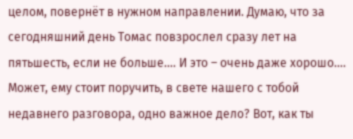целом, повернёт в нужном направлении. Думаю, что за сегодняшний день Томас повзрослел сразу лет на пятьшесть, если не больше…. И это – очень даже хорошо…. Может, ему стоит поручить, в свете нашего с тобой недавнего разговора, одно важное дело? Вот, как ты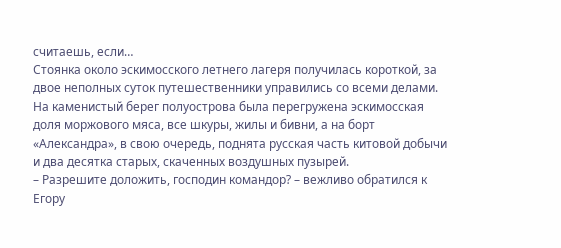считаешь, если…
Стоянка около эскимосского летнего лагеря получилась короткой, за двое неполных суток путешественники управились со всеми делами. На каменистый берег полуострова была перегружена эскимосская доля моржового мяса, все шкуры, жилы и бивни, а на борт «Александра», в свою очередь, поднята русская часть китовой добычи и два десятка старых, скаченных воздушных пузырей.
– Разрешите доложить, господин командор? – вежливо обратился к Егору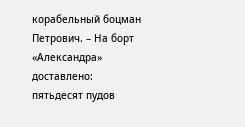корабельный боцман Петрович. – На борт «Александра» доставлено: пятьдесят пудов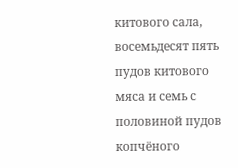китового сала, восемьдесят пять пудов китового мяса и семь с половиной пудов копчёного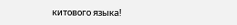китового языка!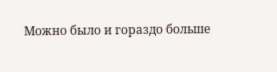Можно было и гораздо больше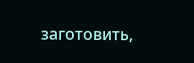заготовить,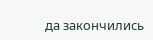да закончились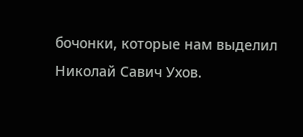бочонки, которые нам выделил Николай Савич Ухов.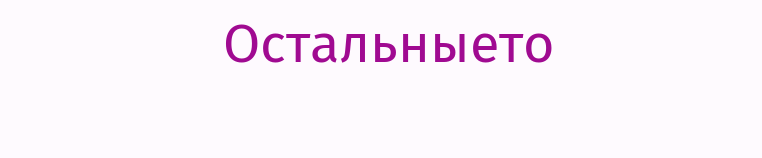Остальныето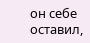он себе оставил,